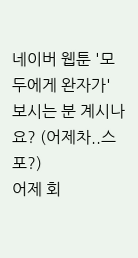네이버 웹툰 '모두에게 완자가' 보시는 분 계시나요? (어제차..스포?)
어제 회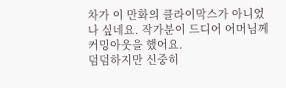차가 이 만화의 클라이막스가 아니었나 싶네요. 작가분이 드디어 어머님께 커밍아웃을 했어요.
덤덤하지만 신중히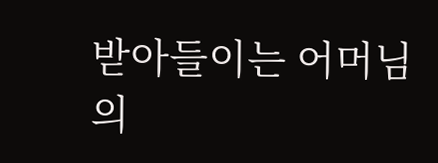받아들이는 어머님의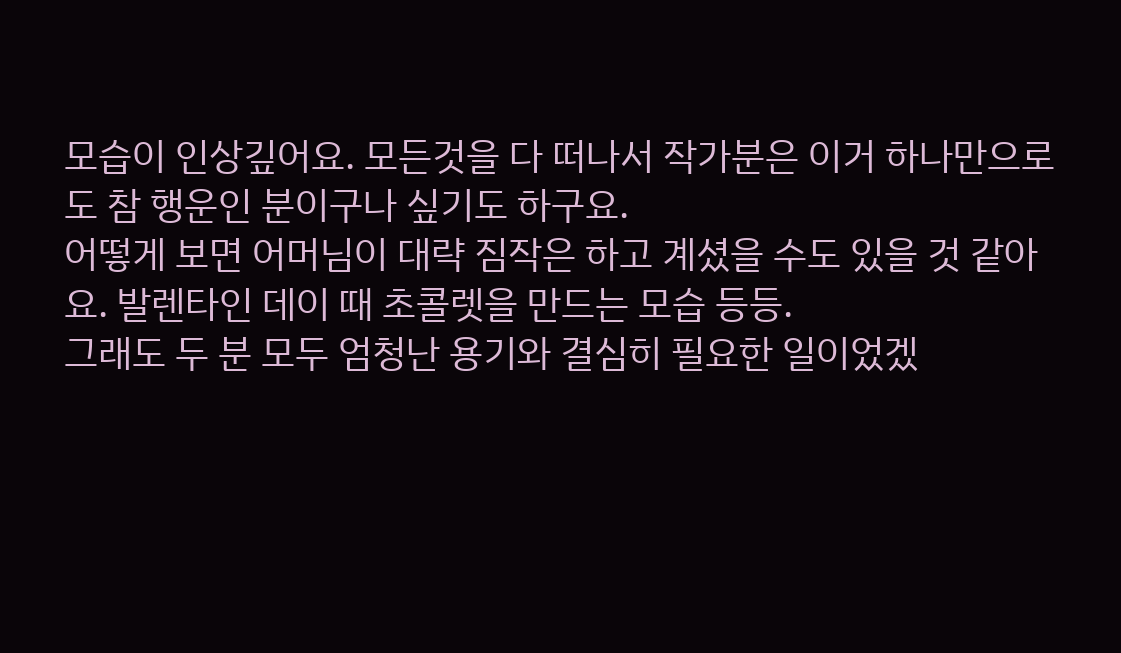모습이 인상깊어요. 모든것을 다 떠나서 작가분은 이거 하나만으로도 참 행운인 분이구나 싶기도 하구요.
어떻게 보면 어머님이 대략 짐작은 하고 계셨을 수도 있을 것 같아요. 발렌타인 데이 때 초콜렛을 만드는 모습 등등.
그래도 두 분 모두 엄청난 용기와 결심히 필요한 일이었겠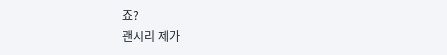죠?
괜시리 제가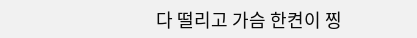다 떨리고 가슴 한켠이 찡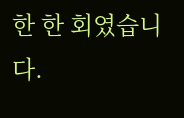한 한 회였습니다.